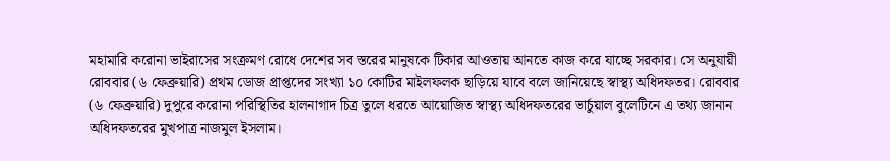মহামারি করোনা ভাইরাসের সংক্রমণ রোধে দেশের সব স্তরের মানুষকে টিকার আওতায় আনতে কাজ করে যাচ্ছে সরকার। সে অনুযায়ী রোববার (৬ ফেব্রুয়ারি) প্রথম ডোজ প্রাপ্তদের সংখ্যা ১০ কোটির মাইলফলক ছাড়িয়ে যাবে বলে জানিয়েছে স্বাস্থ্য অধিদফতর। রোববার (৬ ফেব্রুয়ারি) দুপুরে করোনা পরিস্থিতির হালনাগাদ চিত্র তুলে ধরতে আয়োজিত স্বাস্থ্য অধিদফতরের ভার্চুয়াল বুলেটিনে এ তথ্য জানান অধিদফতরের মুখপাত্র নাজমুল ইসলাম।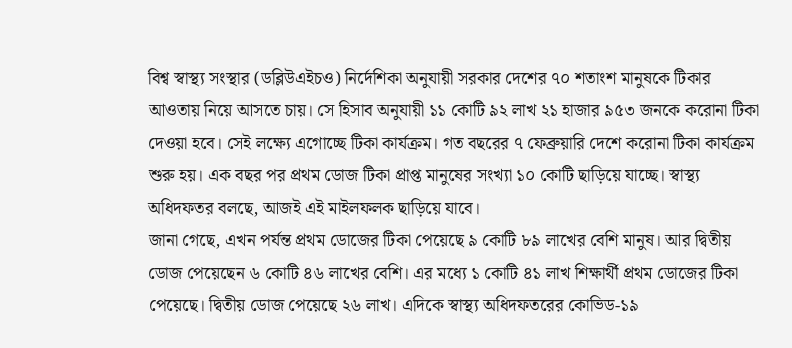বিশ্ব স্বাস্থ্য সংস্থার (ডব্লিউএইচও) নির্দেশিকা অনুযায়ী সরকার দেশের ৭০ শতাংশ মানুষকে টিকার আওতায় নিয়ে আসতে চায়। সে হিসাব অনুযায়ী ১১ কোটি ৯২ লাখ ২১ হাজার ৯৫৩ জনকে করোনা টিকা দেওয়া হবে। সেই লক্ষ্যে এগোচ্ছে টিকা কার্যক্রম। গত বছরের ৭ ফেব্রুয়ারি দেশে করোনা টিকা কার্যক্রম শুরু হয়। এক বছর পর প্রথম ডোজ টিকা প্রাপ্ত মানুষের সংখ্যা ১০ কোটি ছাড়িয়ে যাচ্ছে। স্বাস্থ্য অধিদফতর বলছে, আজই এই মাইলফলক ছাড়িয়ে যাবে।
জানা গেছে, এখন পর্যন্ত প্রথম ডোজের টিকা পেয়েছে ৯ কোটি ৮৯ লাখের বেশি মানুষ। আর দ্বিতীয় ডোজ পেয়েছেন ৬ কোটি ৪৬ লাখের বেশি। এর মধ্যে ১ কোটি ৪১ লাখ শিক্ষার্থী প্রথম ডোজের টিকা পেয়েছে। দ্বিতীয় ডোজ পেয়েছে ২৬ লাখ। এদিকে স্বাস্থ্য অধিদফতরের কোভিড-১৯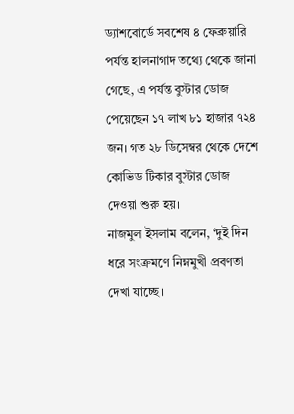ড্যাশবোর্ডে সবশেষ ৪ ফেব্রুয়ারি পর্যন্ত হালনাগাদ তথ্যে থেকে জানা গেছে, এ পর্যন্ত বুস্টার ডোজ পেয়েছেন ১৭ লাখ ৮১ হাজার ৭২৪ জন। গত ২৮ ডিসেম্বর থেকে দেশে কোভিড টিকার বুস্টার ডোজ দেওয়া শুরু হয়।
নাজমুল ইসলাম বলেন, ‘দুই দিন ধরে সংক্রমণে নিম্নমুখী প্রবণতা দেখা যাচ্ছে।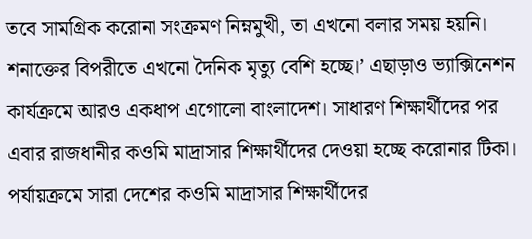তবে সামগ্রিক করোনা সংক্রমণ নিম্নমুখী, তা এখনো বলার সময় হয়নি। শনাক্তের বিপরীতে এখনো দৈনিক মৃত্যু বেশি হচ্ছে।’ এছাড়াও ভ্যাক্সিনেশন কার্যক্রমে আরও একধাপ এগোলো বাংলাদেশ। সাধারণ শিক্ষার্থীদের পর এবার রাজধানীর কওমি মাদ্রাসার শিক্ষার্থীদের দেওয়া হচ্ছে করোনার টিকা। পর্যায়ক্রমে সারা দেশের কওমি মাদ্রাসার শিক্ষার্থীদের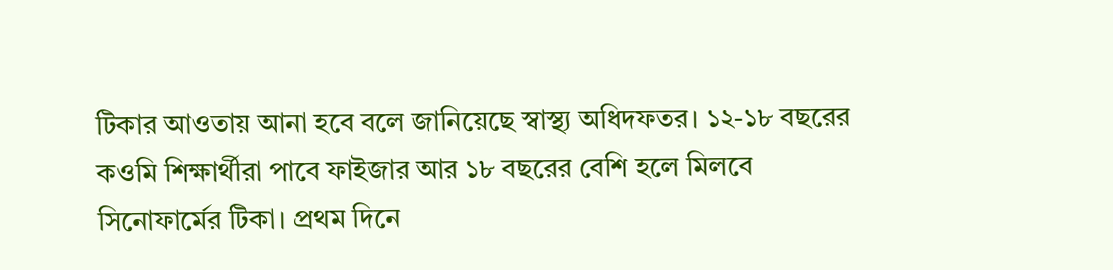টিকার আওতায় আনা হবে বলে জানিয়েছে স্বাস্থ্য অধিদফতর। ১২-১৮ বছরের কওমি শিক্ষার্থীরা পাবে ফাইজার আর ১৮ বছরের বেশি হলে মিলবে সিনোফার্মের টিকা। প্রথম দিনে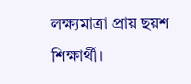লক্ষ্যমাত্রা প্রায় ছয়শ শিক্ষার্থী।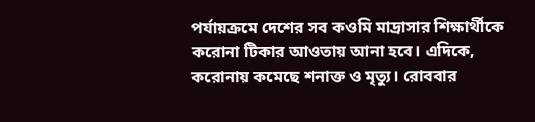পর্যায়ক্রমে দেশের সব কওমি মাদ্রাসার শিক্ষার্থীকে করোনা টিকার আওতায় আনা হবে। এদিকে, করোনায় কমেছে শনাক্ত ও মৃত্যু। রোববার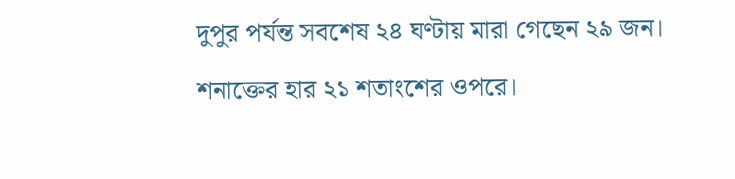দুপুর পর্যন্ত সবশেষ ২৪ ঘণ্টায় মারা গেছেন ২৯ জন। শনাক্তের হার ২১ শতাংশের ওপরে।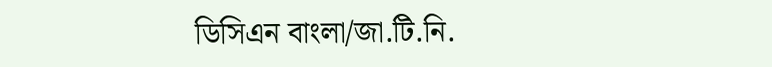ডিসিএন বাংলা/জা.টি.নি.